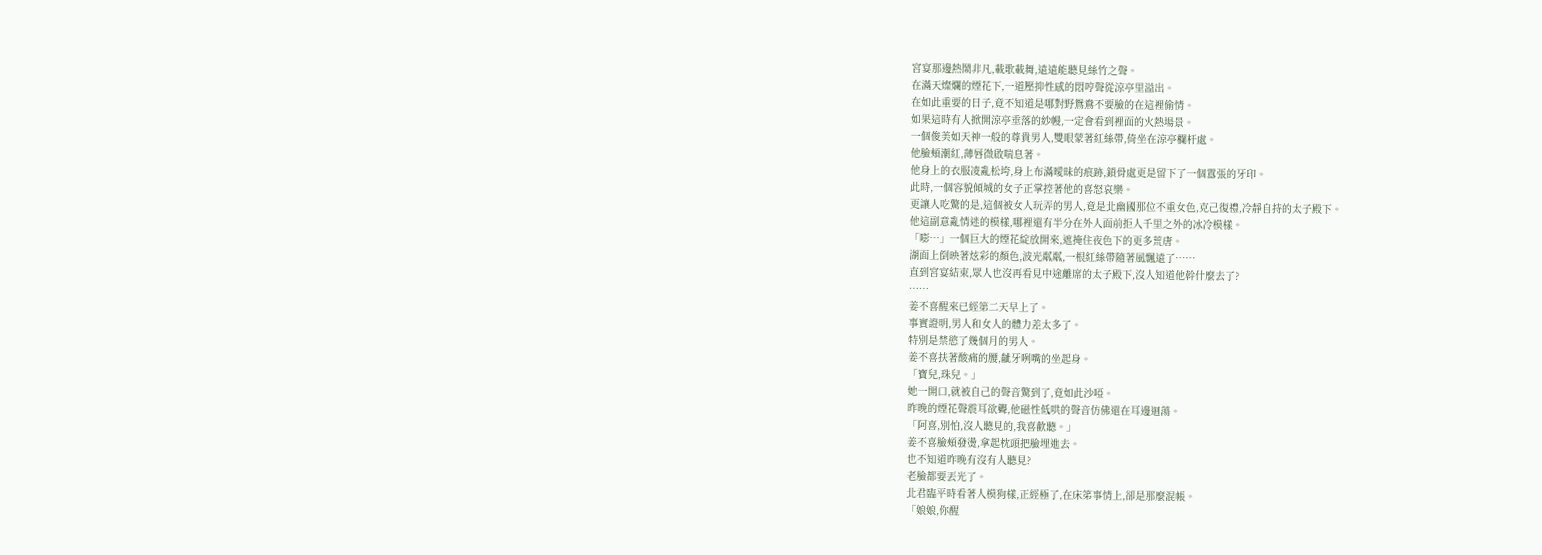宮宴那邊熱鬧非凡,載歌載舞,遠遠能聽見絲竹之聲。
在滿天燦爛的煙花下,一道壓抑性感的悶哼聲從涼亭里溢出。
在如此重要的日子,竟不知道是哪對野鴛鴦不要臉的在這裡偷情。
如果這時有人掀開涼亭垂落的紗幔,一定會看到裡面的火熱場景。
一個俊美如天神一般的尊貴男人,雙眼蒙著紅絲帶,倚坐在涼亭欄杆處。
他臉頰潮紅,薄唇微啟喘息著。
他身上的衣服凌亂松垮,身上布滿曖昧的痕跡,鎖骨處更是留下了一個囂張的牙印。
此時,一個容貌傾城的女子正掌控著他的喜怒哀樂。
更讓人吃驚的是,這個被女人玩弄的男人,竟是北幽國那位不重女色,克己復禮,冷靜自持的太子殿下。
他這副意亂情迷的模樣,哪裡還有半分在外人面前拒人千里之外的冰冷模樣。
「嘭…」一個巨大的煙花綻放開來,遮掩住夜色下的更多荒唐。
湖面上倒映著炫彩的顏色,波光粼粼,一根紅絲帶隨著風飄遠了……
直到宮宴結束,眾人也沒再看見中途離席的太子殿下,沒人知道他幹什麼去了?
……
姜不喜醒來已經第二天早上了。
事實證明,男人和女人的體力差太多了。
特別是禁慾了幾個月的男人。
姜不喜扶著酸痛的腰,齜牙咧嘴的坐起身。
「寶兒,珠兒。」
她一開口,就被自己的聲音驚到了,竟如此沙啞。
昨晚的煙花聲震耳欲聾,他磁性低哄的聲音仿佛還在耳邊迴蕩。
「阿喜,別怕,沒人聽見的,我喜歡聽。」
姜不喜臉頰發燙,拿起枕頭把臉埋進去。
也不知道昨晚有沒有人聽見?
老臉都要丟光了。
北君臨平時看著人模狗樣,正經極了,在床笫事情上,卻是那麼混帳。
「娘娘,你醒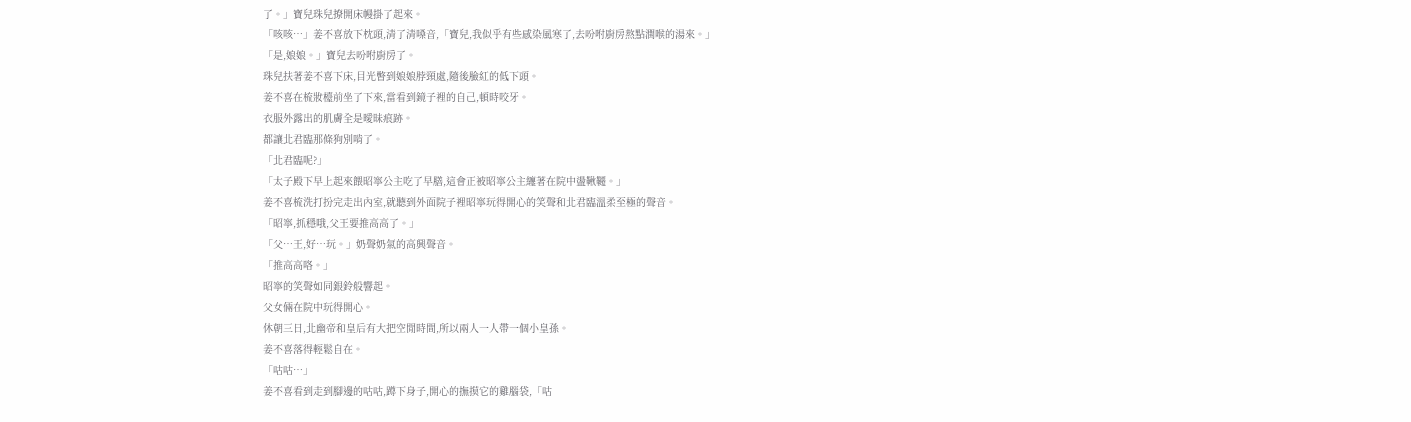了。」寶兒珠兒撩開床幔掛了起來。
「咳咳…」姜不喜放下枕頭,清了清嗓音,「寶兒,我似乎有些感染風寒了,去吩咐廚房熬點潤喉的湯來。」
「是,娘娘。」寶兒去吩咐廚房了。
珠兒扶著姜不喜下床,目光瞥到娘娘脖頸處,隨後臉紅的低下頭。
姜不喜在梳妝檯前坐了下來,當看到鏡子裡的自己,頓時咬牙。
衣服外露出的肌膚全是曖昧痕跡。
都讓北君臨那條狗別啃了。
「北君臨呢?」
「太子殿下早上起來餵昭寧公主吃了早膳,這會正被昭寧公主纏著在院中盪鞦韆。」
姜不喜梳洗打扮完走出內室,就聽到外面院子裡昭寧玩得開心的笑聲和北君臨溫柔至極的聲音。
「昭寧,抓穩哦,父王要推高高了。」
「父…王,好…玩。」奶聲奶氣的高興聲音。
「推高高咯。」
昭寧的笑聲如同銀鈴般響起。
父女倆在院中玩得開心。
休朝三日,北幽帝和皇后有大把空閒時間,所以兩人一人帶一個小皇孫。
姜不喜落得輕鬆自在。
「咕咕…」
姜不喜看到走到腳邊的咕咕,蹲下身子,開心的撫摸它的雞腦袋,「咕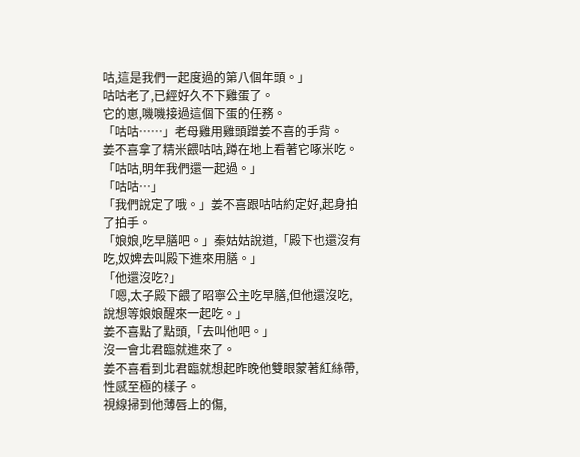咕,這是我們一起度過的第八個年頭。」
咕咕老了,已經好久不下雞蛋了。
它的崽,嘰嘰接過這個下蛋的任務。
「咕咕……」老母雞用雞頭蹭姜不喜的手背。
姜不喜拿了精米餵咕咕,蹲在地上看著它啄米吃。
「咕咕,明年我們還一起過。」
「咕咕…」
「我們說定了哦。」姜不喜跟咕咕約定好,起身拍了拍手。
「娘娘,吃早膳吧。」秦姑姑說道,「殿下也還沒有吃,奴婢去叫殿下進來用膳。」
「他還沒吃?」
「嗯,太子殿下餵了昭寧公主吃早膳,但他還沒吃,說想等娘娘醒來一起吃。」
姜不喜點了點頭,「去叫他吧。」
沒一會北君臨就進來了。
姜不喜看到北君臨就想起昨晚他雙眼蒙著紅絲帶,性感至極的樣子。
視線掃到他薄唇上的傷,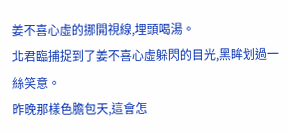姜不喜心虛的挪開視線,埋頭喝湯。
北君臨捕捉到了姜不喜心虛躲閃的目光,黑眸划過一絲笑意。
昨晚那樣色膽包天,這會怎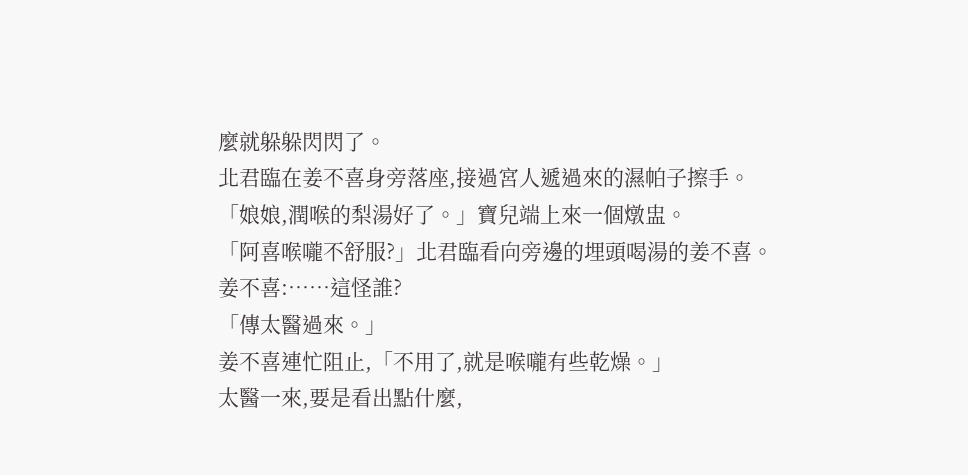麼就躲躲閃閃了。
北君臨在姜不喜身旁落座,接過宮人遞過來的濕帕子擦手。
「娘娘,潤喉的梨湯好了。」寶兒端上來一個燉盅。
「阿喜喉嚨不舒服?」北君臨看向旁邊的埋頭喝湯的姜不喜。
姜不喜:……這怪誰?
「傳太醫過來。」
姜不喜連忙阻止,「不用了,就是喉嚨有些乾燥。」
太醫一來,要是看出點什麼,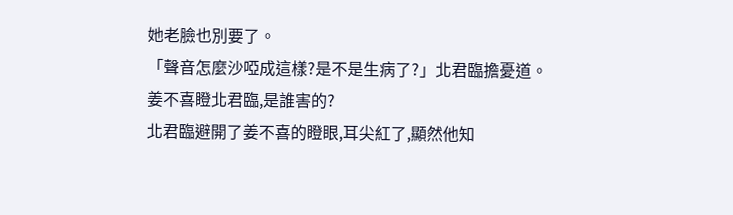她老臉也別要了。
「聲音怎麼沙啞成這樣?是不是生病了?」北君臨擔憂道。
姜不喜瞪北君臨,是誰害的?
北君臨避開了姜不喜的瞪眼,耳尖紅了,顯然他知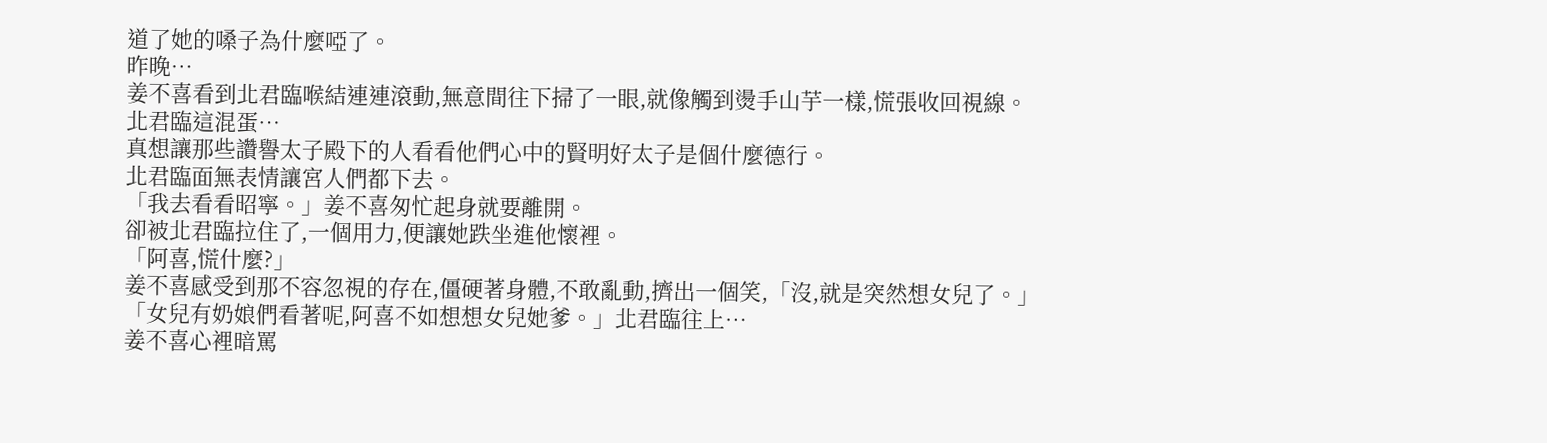道了她的嗓子為什麼啞了。
昨晚…
姜不喜看到北君臨喉結連連滾動,無意間往下掃了一眼,就像觸到燙手山芋一樣,慌張收回視線。
北君臨這混蛋…
真想讓那些讚譽太子殿下的人看看他們心中的賢明好太子是個什麼德行。
北君臨面無表情讓宮人們都下去。
「我去看看昭寧。」姜不喜匆忙起身就要離開。
卻被北君臨拉住了,一個用力,便讓她跌坐進他懷裡。
「阿喜,慌什麼?」
姜不喜感受到那不容忽視的存在,僵硬著身體,不敢亂動,擠出一個笑,「沒,就是突然想女兒了。」
「女兒有奶娘們看著呢,阿喜不如想想女兒她爹。」北君臨往上…
姜不喜心裡暗罵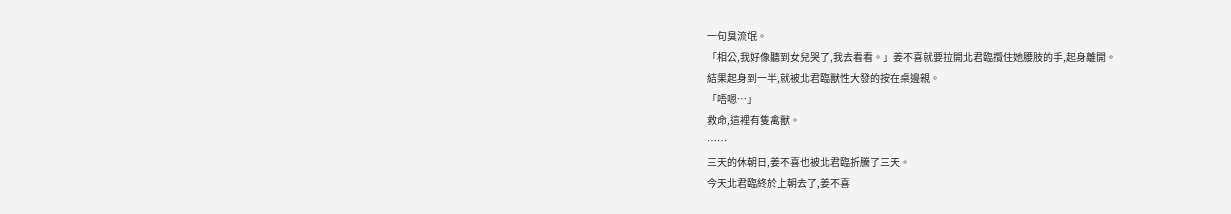一句臭流氓。
「相公,我好像聽到女兒哭了,我去看看。」姜不喜就要拉開北君臨攬住她腰肢的手,起身離開。
結果起身到一半,就被北君臨獸性大發的按在桌邊親。
「唔嗯…」
救命,這裡有隻禽獸。
……
三天的休朝日,姜不喜也被北君臨折騰了三天。
今天北君臨終於上朝去了,姜不喜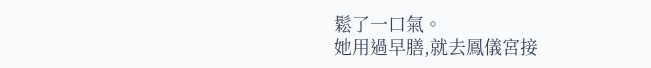鬆了一口氣。
她用過早膳,就去鳳儀宮接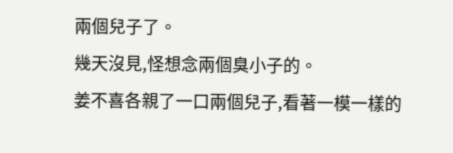兩個兒子了。
幾天沒見,怪想念兩個臭小子的。
姜不喜各親了一口兩個兒子,看著一模一樣的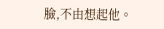臉,不由想起他。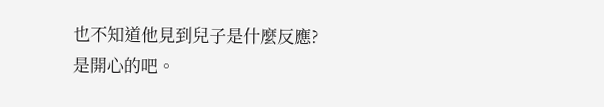也不知道他見到兒子是什麼反應?
是開心的吧。